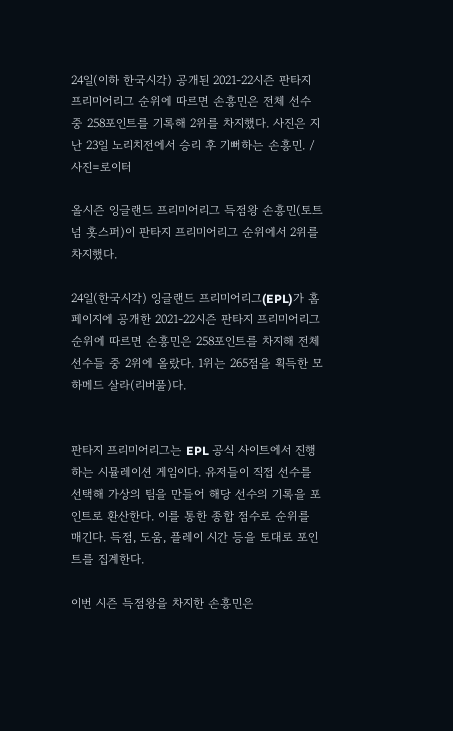24일(이하 한국시각) 공개된 2021-22시즌 판타지 프리미어리그 순위에 따르면 손흥민은 전체 선수 중 258포인트를 기록해 2위를 차지했다. 사진은 지난 23일 노리치전에서 승리 후 기뻐하는 손흥민. /사진=로이터

올시즌 잉글랜드 프리미어리그 득점왕 손흥민(토트넘 홋스퍼)이 판타지 프리미어리그 순위에서 2위를 차지했다.

24일(한국시각) 잉글랜드 프리미어리그(EPL)가 홈페이지에 공개한 2021-22시즌 판타지 프리미어리그 순위에 따르면 손흥민은 258포인트를 차지해 전체 선수들 중 2위에 올랐다. 1위는 265점을 획득한 모하메드 살라(리버풀)다.


판타지 프리미어리그는 EPL 공식 사이트에서 진행하는 시뮬레이션 게임이다. 유저들이 직접 선수를 선택해 가상의 팀을 만들어 해당 선수의 기록을 포인트로 환산한다. 이를 통한 종합 점수로 순위를 매긴다. 득점, 도움, 플레이 시간 등을 토대로 포인트를 집계한다.

이번 시즌 득점왕을 차지한 손흥민은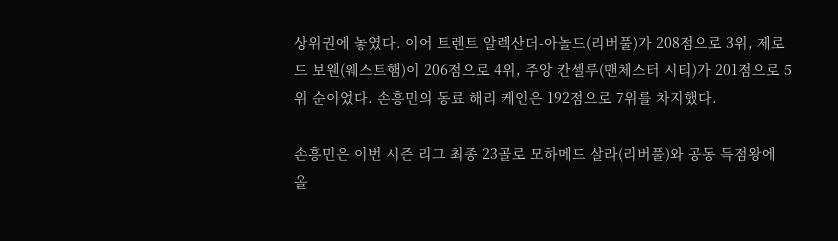상위권에 놓였다. 이어 트렌트 알렉산더-아놀드(리버풀)가 208점으로 3위, 제로드 보웬(웨스트햄)이 206점으로 4위, 주앙 칸셀루(맨체스터 시티)가 201점으로 5위 순이었다. 손흥민의 동료 해리 케인은 192점으로 7위를 차지했다.

손흥민은 이번 시즌 리그 최종 23골로 모하메드 살라(리버풀)와 공동 득점왕에 올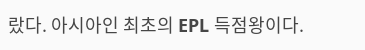랐다. 아시아인 최초의 EPL 득점왕이다.